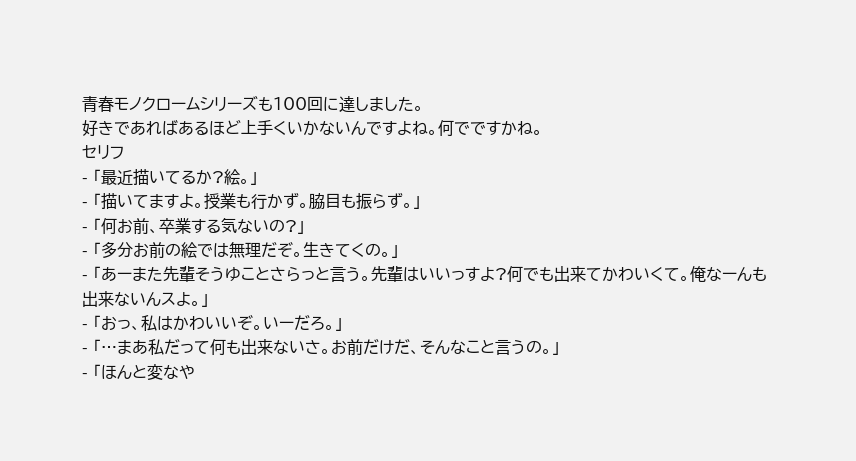青春モノクロームシリーズも100回に達しました。
好きであればあるほど上手くいかないんですよね。何でですかね。
セリフ
- 「最近描いてるか?絵。」
- 「描いてますよ。授業も行かず。脇目も振らず。」
- 「何お前、卒業する気ないの?」
- 「多分お前の絵では無理だぞ。生きてくの。」
- 「あーまた先輩そうゆことさらっと言う。先輩はいいっすよ?何でも出来てかわいくて。俺なーんも出来ないんスよ。」
- 「おっ、私はかわいいぞ。いーだろ。」
- 「…まあ私だって何も出来ないさ。お前だけだ、そんなこと言うの。」
- 「ほんと変なや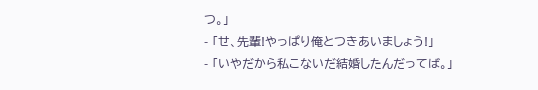つ。」
- 「せ、先輩!やっぱり俺とつきあいましょう!」
- 「いやだから私こないだ結婚したんだってば。」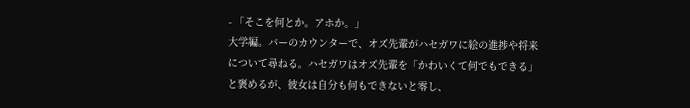- 「そこを何とか。アホか。」
大学編。バーのカウンターで、オズ先輩がハセガワに絵の進捗や将来について尋ねる。ハセガワはオズ先輩を「かわいくて何でもできる」と褒めるが、彼女は自分も何もできないと零し、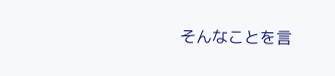そんなことを言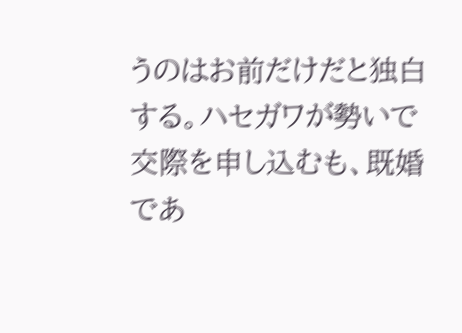うのはお前だけだと独白する。ハセガワが勢いで交際を申し込むも、既婚であ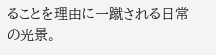ることを理由に一蹴される日常の光景。